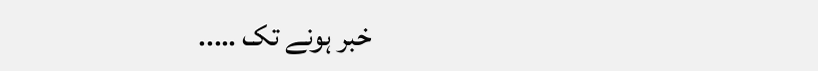خبر ہونے تک …..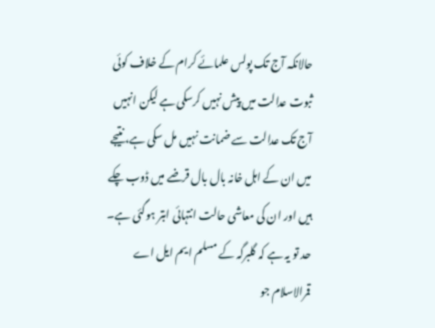حالانکہ آج تک پولس علمائے کرام کے خلاف کوئی ثبوت عدالت میں پیش نہیں کرسکی ہے لیکن انہیں آج تک عدالت سے ضمانت نہیں مل سکی ہے، نتیجے میں ان کے اہل خانہ بال بال قرضے میں ڈوب چکے ہیں اور ان کی معاشی حالت انتہائی ابتر ہوگئی ہے۔ حد تو یہ ہے کہ گلبرگہ کے مسلم ایم ایل اے قمرالاسلام جو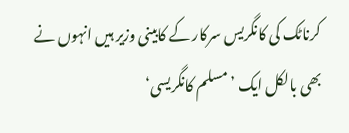کرناٹک کی کانگریس سرکار کے کابینی وزیر ہیں انہوں نے بھی بالکل ایک ’مسلم کانگریسی‘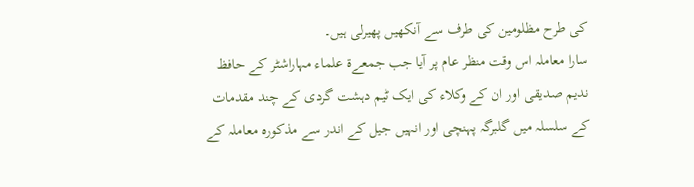کی طرح مظلومین کی طرف سے آنکھیں پھیرلی ہیں۔
سارا معاملہ اس وقت منظر عام پر آیا جب جمعےۃ علماء مہاراشٹر کے حافظ ندیم صدیقی اور ان کے وکلاء کی ایک ٹیم دہشت گردی کے چند مقدمات کے سلسلہ میں گلبرگہ پہنچی اور انہیں جیل کے اندر سے مذکورہ معاملہ کے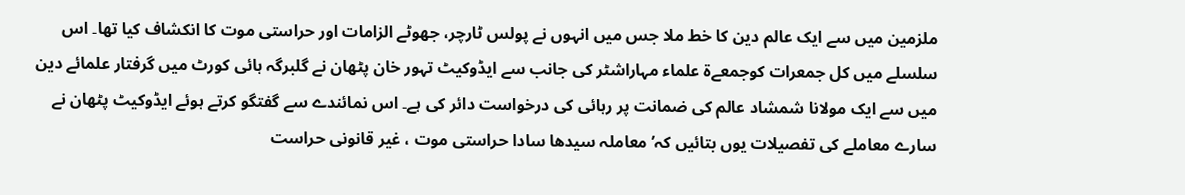ملزمین میں سے ایک عالم دین کا خط ملا جس میں انہوں نے پولس ٹارچر، جھوٹے الزامات اور حراستی موت کا انکشاف کیا تھا۔ اس سلسلے میں کل جمعرات کوجمعےۃ علماء مہاراشٹر کی جانب سے ایڈوکیٹ تہور خان پٹھان نے گلبرگہ ہائی کورٹ میں گرفتار علمائے دین میں سے ایک مولانا شمشاد عالم کی ضمانت پر رہائی کی درخواست دائر کی ہے۔ اس نمائندے سے گفتگو کرتے ہوئے ایڈوکیٹ پٹھان نے سارے معاملے کی تفصیلات یوں بتائیں کہ’ معاملہ سیدھا سادا حراستی موت ، غیر قانونی حراست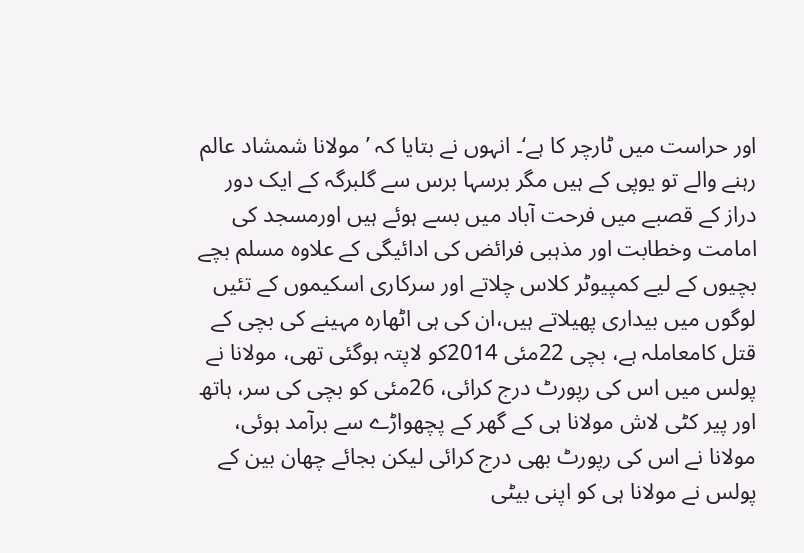اور حراست میں ٹارچر کا ہے‘۔ انہوں نے بتایا کہ ’مولانا شمشاد عالم رہنے والے تو یوپی کے ہیں مگر برسہا برس سے گلبرگہ کے ایک دور دراز کے قصبے میں فرحت آباد میں بسے ہوئے ہیں اورمسجد کی امامت وخطابت اور مذہبی فرائض کی ادائیگی کے علاوہ مسلم بچے بچیوں کے لیے کمپیوٹر کلاس چلاتے اور سرکاری اسکیموں کے تئیں لوگوں میں بیداری پھیلاتے ہیں،ان کی ہی اٹھارہ مہینے کی بچی کے قتل کامعاملہ ہے، بچی 22مئی 2014کو لاپتہ ہوگئی تھی، مولانا نے پولس میں اس کی رپورٹ درج کرائی، 26مئی کو بچی کی سر، ہاتھ اور پیر کٹی لاش مولانا ہی کے گھر کے پچھواڑے سے برآمد ہوئی، مولانا نے اس کی رپورٹ بھی درج کرائی لیکن بجائے چھان بین کے پولس نے مولانا ہی کو اپنی بیٹی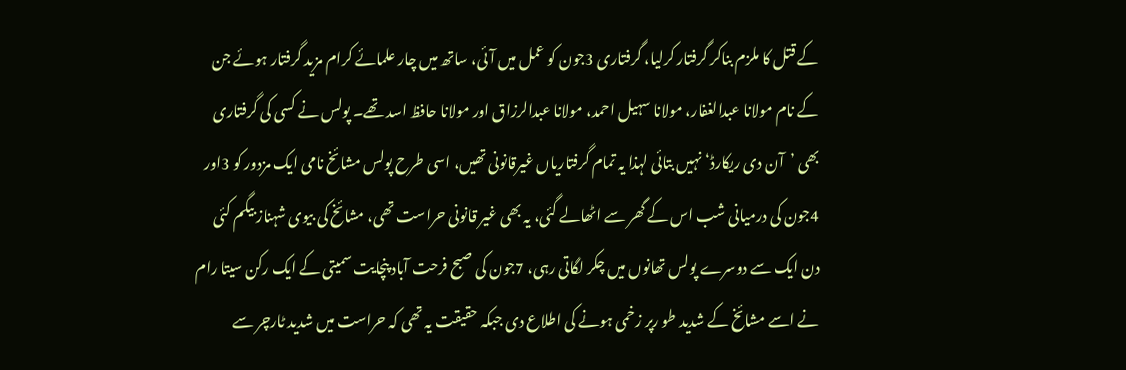کے قتل کا ملزم بناکر گرفتار کرلیا، گرفتاری 3جون کو عمل میں آئی، ساتھ میں چار علمائے کرام مزید گرفتار ہوئے جن کے نام مولانا عبدالغفار، مولانا سہیل احمد، مولانا عبدالرزاق اور مولانا حافظ اسد تھے۔ پولس نے کسی کی گرفتاری بھی ’آن دی ریکارڈ‘ نہیں بتائی لہذا یہ تمام گرفتاریاں غیرقانونی تھیں، اسی طرح پولس مشائخ نامی ایک مزدور کو 3اور 4جون کی درمیانی شب اس کے گھر سے اٹھالے گئی، یہ بھی غیر قانونی حراست تھی، مشائخ کی بیوی شہناز بیگم کئی دن ایک سے دوسرے پولس تھانوں میں چکر لگاتی رہی، 7جون کی صبح فرحت آباد پنچایت سمیتی کے ایک رکن سیتا رام نے اسے مشائخ کے شدید طو رپر زخمی ہونے کی اطلاع دی جبکہ حقیقت یہ تھی کہ حراست میں شدید ٹارچر سے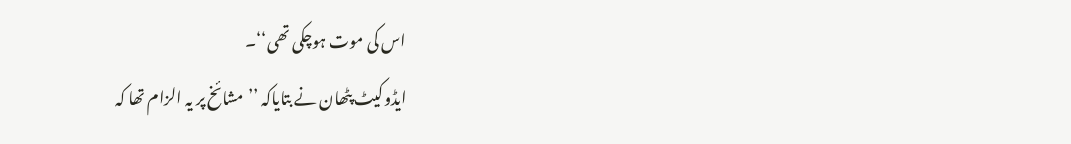اس کی موت ہوچکی تھی‘‘۔
ایڈوکیٹ پٹھان نے بتایاکہ ’’مشائخ پر یہ الزام تھا کہ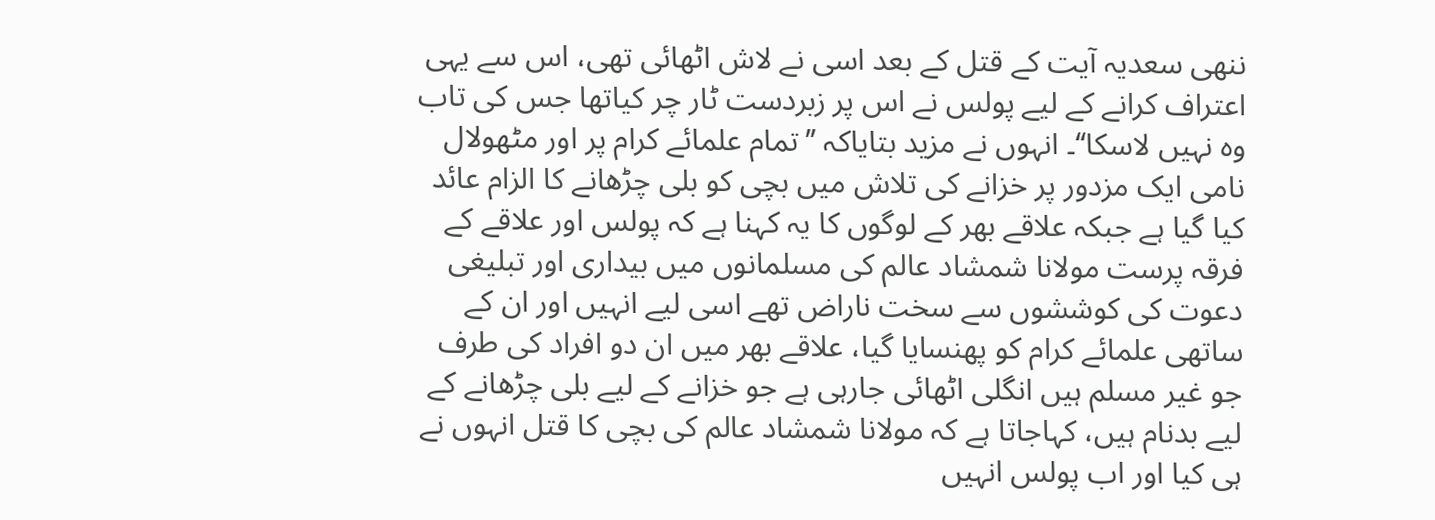ننھی سعدیہ آیت کے قتل کے بعد اسی نے لاش اٹھائی تھی، اس سے یہی اعتراف کرانے کے لیے پولس نے اس پر زبردست ٹار چر کیاتھا جس کی تاب وہ نہیں لاسکا‘‘۔ انہوں نے مزید بتایاکہ ’’تمام علمائے کرام پر اور مٹھولال نامی ایک مزدور پر خزانے کی تلاش میں بچی کو بلی چڑھانے کا الزام عائد کیا گیا ہے جبکہ علاقے بھر کے لوگوں کا یہ کہنا ہے کہ پولس اور علاقے کے فرقہ پرست مولانا شمشاد عالم کی مسلمانوں میں بیداری اور تبلیغی دعوت کی کوششوں سے سخت ناراض تھے اسی لیے انہیں اور ان کے ساتھی علمائے کرام کو پھنسایا گیا، علاقے بھر میں ان دو افراد کی طرف جو غیر مسلم ہیں انگلی اٹھائی جارہی ہے جو خزانے کے لیے بلی چڑھانے کے لیے بدنام ہیں، کہاجاتا ہے کہ مولانا شمشاد عالم کی بچی کا قتل انہوں نے ہی کیا اور اب پولس انہیں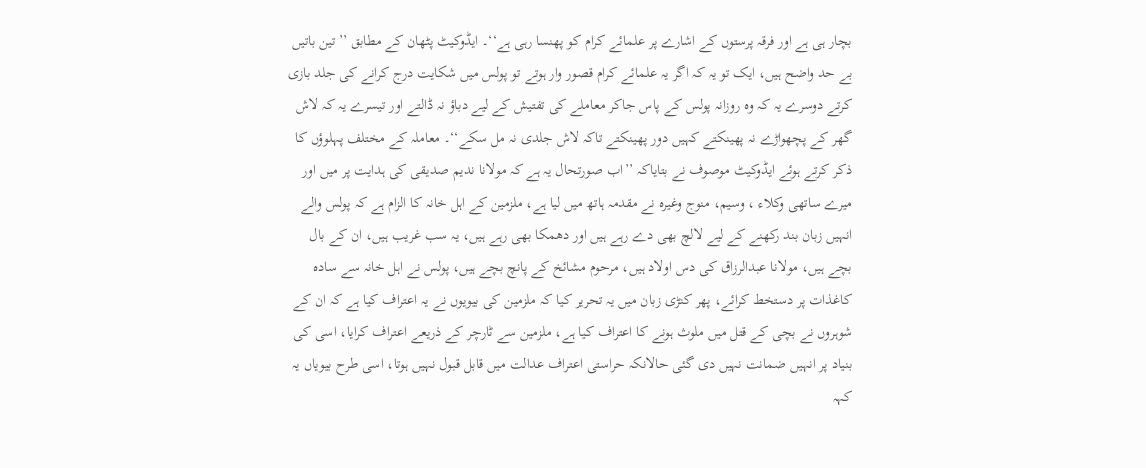بچار ہی ہے اور فرقہ پرستوں کے اشارے پر علمائے کرام کو پھنسا رہی ہے‘‘۔ ایڈوکیٹ پٹھان کے مطابق ’’تین باتیں بے حد واضح ہیں، ایک تو یہ کہ اگر یہ علمائے کرام قصور وار ہوتے تو پولس میں شکایت درج کرانے کی جلد بازی کرتے دوسرے یہ کہ وہ روزانہ پولس کے پاس جاکر معاملے کی تفتیش کے لیے دباؤ نہ ڈالتے اور تیسرے یہ کہ لاش گھر کے پچھواڑے نہ پھینکتے کہیں دور پھینکتے تاکہ لاش جلدی نہ مل سکے‘‘۔ معاملہ کے مختلف پہلوؤں کا ذکر کرتے ہوئے ایڈوکیٹ موصوف نے بتایاکہ ’’اب صورتحال یہ ہے کہ مولانا ندیم صدیقی کی ہدایت پر میں اور میرے ساتھی وکلاء ، وسیم، منوج وغیرہ نے مقدمہ ہاتھ میں لیا ہے، ملزمین کے اہل خانہ کا الزام ہے کہ پولس والے انہیں زبان بند رکھنے کے لیے لالچ بھی دے رہے ہیں اور دھمکا بھی رہے ہیں، یہ سب غریب ہیں، ان کے بال بچے ہیں، مولانا عبدالرزاق کی دس اولاد ہیں، مرحوم مشائخ کے پانچ بچے ہیں، پولس نے اہل خانہ سے سادہ کاغذات پر دستخط کرائے، پھر کنڑی زبان میں یہ تحریر کیا کہ ملزمین کی بیویوں نے یہ اعتراف کیا ہے کہ ان کے شوہروں نے بچی کے قتل میں ملوث ہونے کا اعتراف کیا ہے، ملزمین سے ٹارچر کے ذریعے اعتراف کرایا، اسی کی بنیاد پر انہیں ضمانت نہیں دی گئی حالانکہ حراستی اعتراف عدالت میں قابل قبول نہیں ہوتا، اسی طرح بیویاں یہ کہہ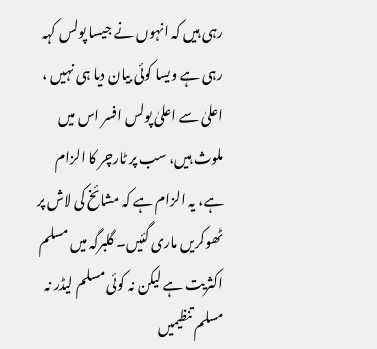رہی ہیں کہ انہوں نے جیسا پولس کہہ رہی ہے ویسا کوئی بیان دیا ہی نہیں ، اعلیٰ سے اعلیٰ پولس افسر اس میں ملوث ہیں، سب پر ٹارچر کا الزام ہے، یہ الزام ہے کہ مشائخ کی لاش پر ٹھوکریں ماری گئیں۔ گلبرگہ میں مسلم اکثریت ہے لیکن نہ کوئی مسلم لیڈر نہ مسلم تنظیمیں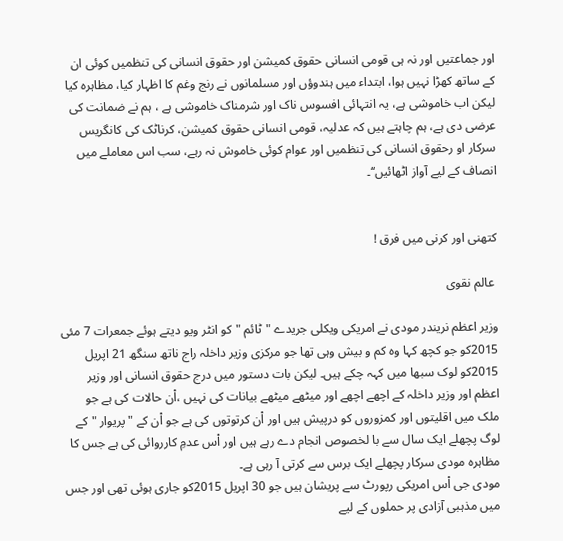اور جماعتیں اور نہ ہی قومی انسانی حقوق کمیشن اور حقوق انسانی کی تنظمیں کوئی ان کے ساتھ کھڑا نہیں ہوا، ابتداء میں ہندوؤں اور مسلمانوں نے رنج وغم کا اظہار کیا، مظاہرہ کیا لیکن اب خاموشی ہے، یہ انتہائی افسوس ناک اور شرمناک خاموشی ہے ، ہم نے ضمانت کی عرضی دی ہے، ہم چاہتے ہیں کہ عدلیہ، قومی انسانی حقوق کمیشن، کرناٹک کی کانگریس سرکار او رحقوق انسانی کی تنظمیں اور عوام کوئی خاموش نہ رہے، سب اس معاملے میں انصاف کے لیے آواز اٹھائیں‘‘۔


کتھنی اور کرنی میں فرق !

 عالم نقوی

وزیر اعظم نریندر مودی نے امریکی ویکلی جریدے "ٹائم "کو انٹر ویو دیتے ہوئے جمعرات 7 مئی 2015کو جو کچھ کہا وہ کم و بیش وہی تھا جو مرکزی وزیر داخلہ راج ناتھ سنگھ 21 اپریل 2015کو لوک سبھا میں کہہ چکے ہیں۔ لیکن بات دستور میں درج حقوق انسانی اور وزیر اعظم اور وزیر داخلہ کے اچھے اچھے اور میٹھے میٹھے بیانات کی نہیں ،اْن حالات کی ہے جو ملک میں اقلیتوں اور کمزوروں کو درپیش ہیں اور اْن کرتوتوں کی ہے جو اْن کے "پریوار "کے لوگ پچھلے ایک سال سے با لخصوص انجام دے رہے ہیں اور اْس عدمِ کارروائی کی ہے جس کا مظاہرہ مودی سرکار پچھلے ایک برس سے کرتی آ رہی ہے۔
مودی جی اْس امریکی رپورٹ سے پریشان ہیں جو 30 اپریل 2015کو جاری ہوئی تھی اور جس میں مذہبی آزادی پر حملوں کے لیے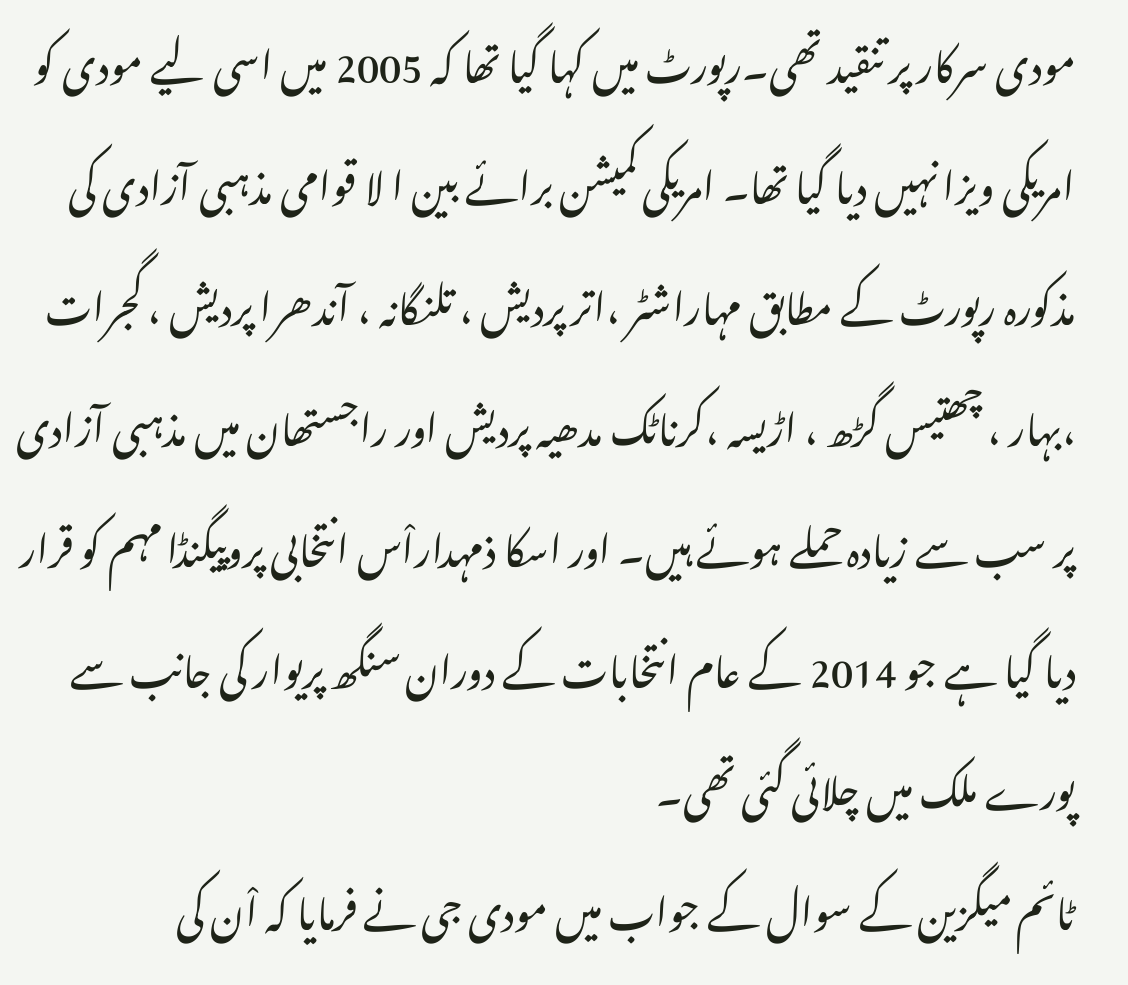مودی سرکار پر تنقید تھی۔رپورٹ میں کہا گیا تھا کہ 2005 میں اسی لیے مودی کو امریکی ویزا نہیں دیا گیا تھا۔ امریکی کمیشن برائے بین ا لا قوامی مذہبی آزادی کی مذکورہ رپورٹ کے مطابق مہاراشٹر ،اتر پردیش ، تلنگانہ ، آندھرا پردیش ، گجرات ،بہار ، چھتیس گڑھ ، اڑیسہ ،کرناٹک مدھیہ پردیش اور راجستھان میں مذہبی آزادی پر سب سے زیادہ حملے ہوئے ہیں۔ اور اسکا ذمہداراْس انتخابی پروپیگنڈا مہم کو قرار دیا گیا ہے جو 2014 کے عام انتخابات کے دوران سنگھ پریوار کی جانب سے پورے ملک میں چلائی گئی تھی۔
ٹائم میگزین کے سوال کے جواب میں مودی جی نے فرمایا کہ اْن کی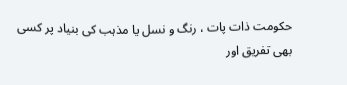حکومت ذات پات ، رنگ و نسل یا مذہب کی بنیاد پر کسی بھی تفریق اور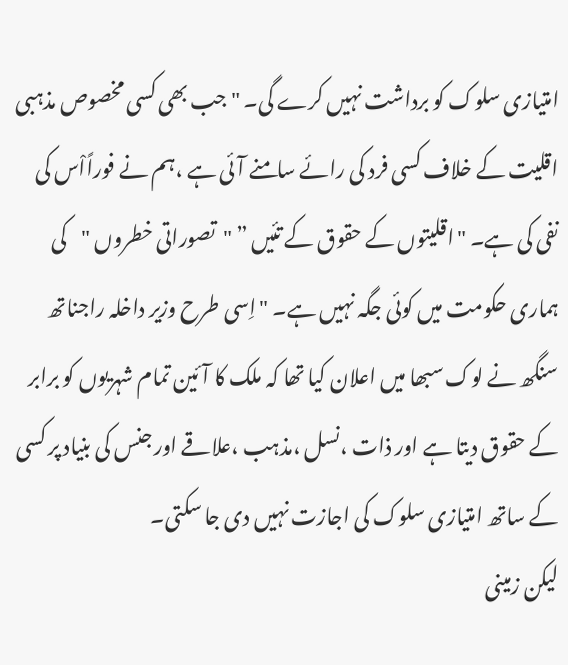امتیازی سلوک کو برداشت نہیں کرے گی۔ "جب بھی کسی مخصوص مذہبی اقلیت کے خلاف کسی فرد کی رائے سامنے آئی ہے ،ہم نے فوراًاْس کی نفی کی ہے۔ "اقلیتوں کے حقوق کے تئیں ” "تصوراتی خطروں "کی ہماری حکومت میں کوئی جگہ نہیں ہے۔ "اِسی طرح وزیر داخلہ راجناتھ سنگھ نے لوک سبھا میں اعلان کیا تھا کہ ملک کا آئین تمام شہریوں کو برابر کے حقوق دیتا ہے اور ذات ،نسل ،مذہب ،علاقے اور جنس کی بنیاد پر کسی کے ساتھ امتیازی سلوک کی اجازت نہیں دی جا سکتی۔
لیکن زمینی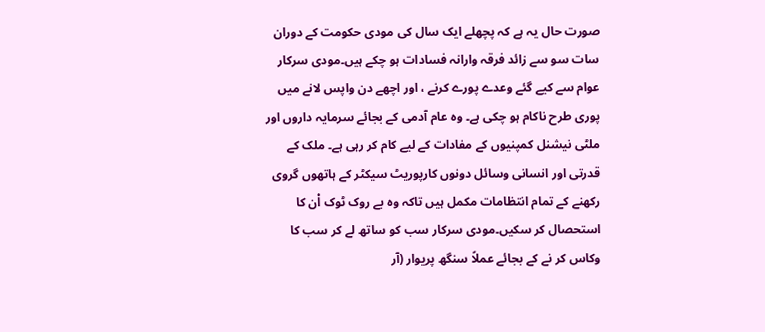صورت حال یہ ہے کہ پچھلے ایک سال کی مودی حکومت کے دوران سات سو سے زائد فرقہ وارانہ فسادات ہو چکے ہیں۔مودی سرکار عوام سے کیے گئے وعدے پورے کرنے ، اور اچھے دن واپس لانے میں پوری طرح ناکام ہو چکی ہے۔ وہ عام آدمی کے بجائے سرمایہ داروں اور ملٹی نیشنل کمپنیوں کے مفادات کے لیے کام کر رہی ہے۔ ملک کے قدرتی اور انسانی وسائل دونوں کارپوریٹ سیکٹر کے ہاتھوں گروی رکھنے کے تمام انتظامات مکمل ہیں تاکہ وہ بے روک ٹوک اْن کا استحصال کر سکیں۔مودی سرکار سب کو ساتھ لے کر سب کا وکاس کر نے کے بجائے عملاً سنگھ پریوار (آر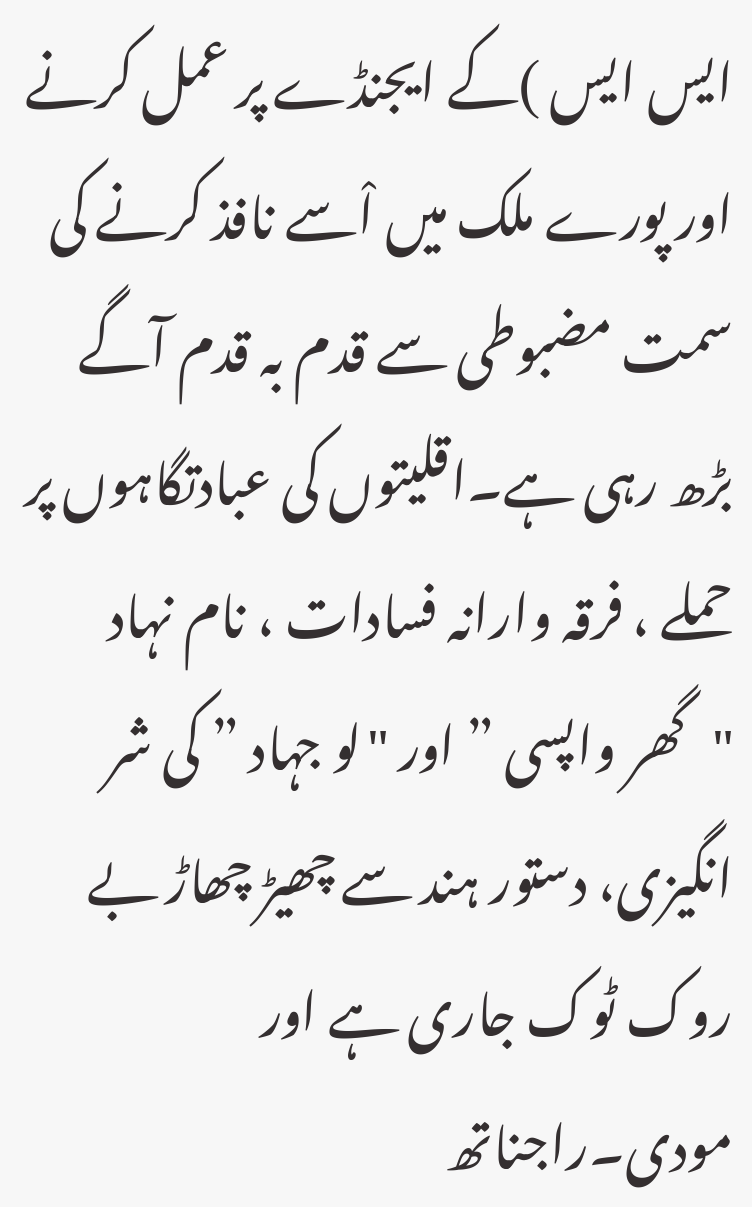ایس ایس )کے ایجنڈے پر عمل کرنے اور پورے ملک میں اْسے نافذ کرنے کی سمت مضبوطی سے قدم بہ قدم آگے بڑھ رہی ہے۔اقلیتوں کی عبادتگاہوں پر حملے ، فرقہ وارانہ فسادات ، نام نہاد "گھر واپسی ” اور "لو جہاد ” کی شر انگیزی، دستور ہند سے چھیڑ چھاڑ بے روک ٹوک جاری ہے اور مودی۔راجناتھ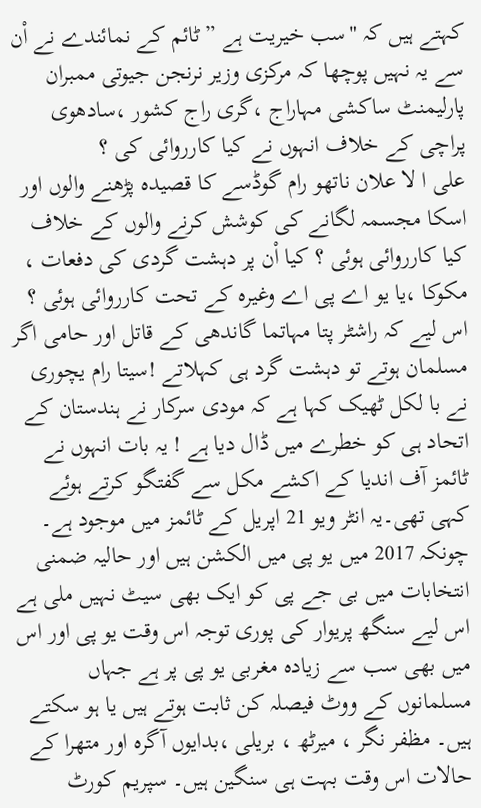کہتے ہیں کہ "سب خیریت ہے ” ٹائم کے نمائندے نے اْن سے یہ نہیں پوچھا کہ مرکزی وزیر نرنجن جیوتی ممبران پارلیمنٹ ساکشی مہاراج ،گری راج کشور ،سادھوی پراچی کے خلاف انہوں نے کیا کارروائی کی ؟
علی ا لا علان ناتھو رام گوڈسے کا قصیدہ پڑھنے والوں اور اسکا مجسمہ لگانے کی کوشش کرنے والوں کے خلاف کیا کارروائی ہوئی ؟ کیا اْن پر دہشت گردی کی دفعات ، مکوکا ،یا یو اے پی اے وغیرہ کے تحت کارروائی ہوئی ؟ اس لیے کہ راشٹر پتا مہاتما گاندھی کے قاتل اور حامی اگر مسلمان ہوتے تو دہشت گرد ہی کہلاتے !سیتا رام یچوری نے با لکل ٹھیک کہا ہے کہ مودی سرکار نے ہندستان کے اتحاد ہی کو خطرے میں ڈال دیا ہے ! یہ بات انہوں نے ٹائمز آف اندیا کے اکشے مکل سے گفتگو کرتے ہوئے کہی تھی۔یہ انٹر ویو 21 اپریل کے ٹائمز میں موجود ہے۔ چونکہ 2017 میں یو پی میں الکشن ہیں اور حالیہ ضمنی انتخابات میں بی جے پی کو ایک بھی سیٹ نہیں ملی ہے اس لیے سنگھ پریوار کی پوری توجہ اس وقت یو پی اور اس میں بھی سب سے زیادہ مغربی یو پی پر ہے جہاں مسلمانوں کے ووٹ فیصلہ کن ثابت ہوتے ہیں یا ہو سکتے ہیں۔ مظفر نگر ، میرٹھ ، بریلی ،بدایوں آگرہ اور متھرا کے حالات اس وقت بہت ہی سنگین ہیں۔ سپریم کورٹ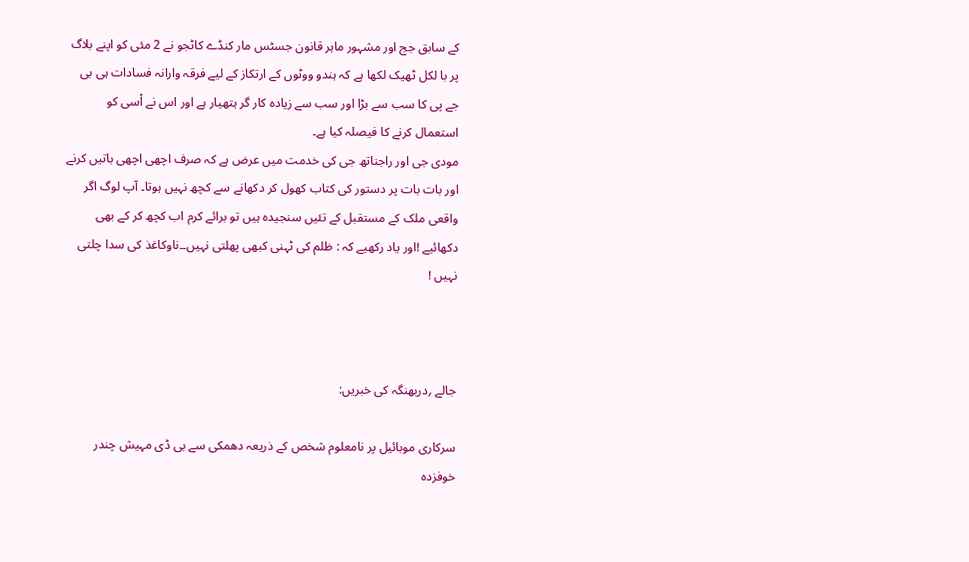کے سابق جج اور مشہور ماہر قانون جسٹس مار کنڈے کاٹجو نے 2 مئی کو اپنے بلاگ پر با لکل ٹھیک لکھا ہے کہ ہندو ووٹوں کے ارتکاز کے لیے فرقہ وارانہ فسادات ہی بی جے پی کا سب سے بڑا اور سب سے زیادہ کار گر ہتھیار ہے اور اس نے اْسی کو استعمال کرنے کا فیصلہ کیا ہے۔
مودی جی اور راجناتھ جی کی خدمت میں عرض ہے کہ صرف اچھی اچھی باتیں کرنے اور بات بات پر دستور کی کتاب کھول کر دکھانے سے کچھ نہیں ہوتا۔ آپ لوگ اگر واقعی ملک کے مستقبل کے تئیں سنجیدہ ہیں تو برائے کرم اب کچھ کر کے بھی دکھائیے !اور یاد رکھیے کہ : ظلم کی ٹہنی کبھی پھلتی نہیں۔۔ناوکاغذ کی سدا چلتی نہیں !



جالے ؍دربھنگہ کی خبریں:

سرکاری موبائیل پر نامعلوم شخص کے ذریعہ دھمکی سے بی ڈی مہیش چندر خوفزدہ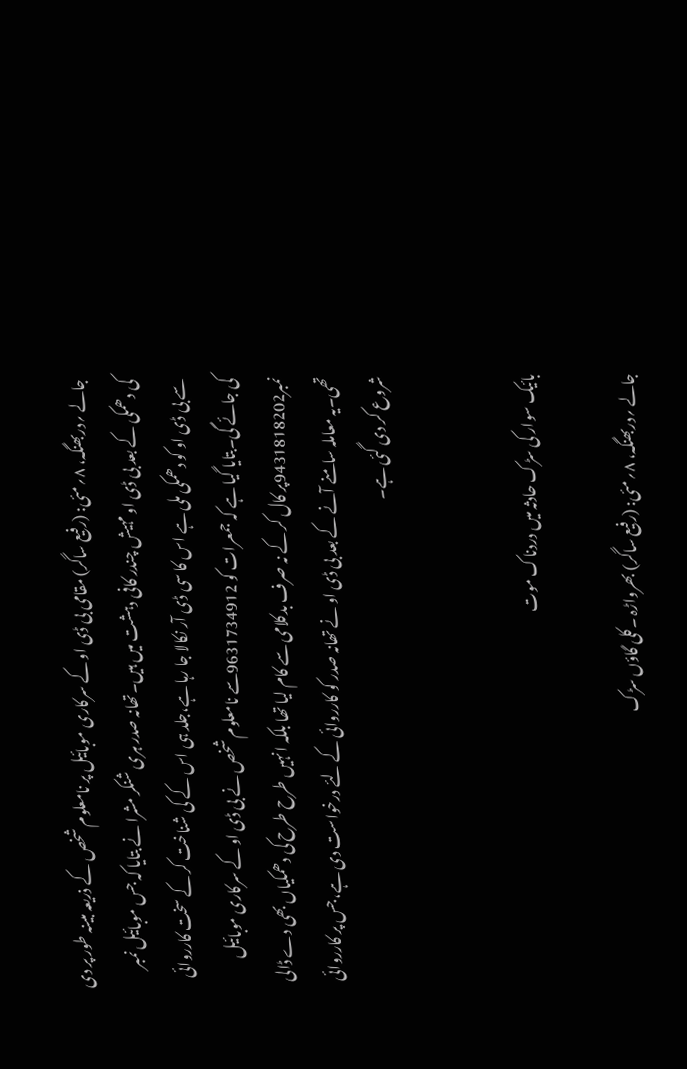جالے ؍دربھنگہ، ۸؍مئی: (رفیع ساگر) مقامی بی ڈی او کے سرکاری موبائیل پر نامعلوم شخص کے ذریعہ مبینہ طور پر دی کی دھمکی کے بعد بی ڈی او مہیش چندر کافی دہشت میں ہیں۔تھانہ صدر ہری شنکر مشرا نے بتایا کہ جس موبائیل نمبر سے بی ڈی او کو دھمکی ملی ہے اس کا سی ڈی آر نکالا جا رہا ہے،جلد ہی اس کے کی شناخت کر کے سخت کارروائی کی جائے گی۔بتایا گیا ہے کہ جمعرات کو 9631734912سے نامعلوم شخص نے بی ڈی او کے سرکاری موبائیل نمبر9431818202پر کال کر کے نہ صرف بدکلامی سے کام لیا تھا بلکہ انہیں طرح طرح کی دھمکیاں بھی دے ڈالی تھی۔یہ معاملہ سامنے آنے کے بعد بی ڈی او نے تھانہ صدر کو کارروائی کے لئے درخواست دی ہے،جس پر کارروائی شروع کر دی گئی ہے۔


بائیک سوار کی سڑک حادثہ میں دردناک موت

جالے ؍دربھنگہ، ۸؍مئی: (رفیع ساگر) بھرواڑہ ۔کلی گاؤں سڑک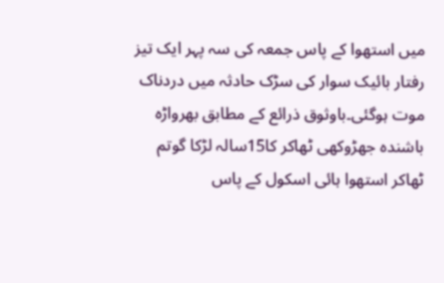میں استھوا کے پاس جمعہ کی سہ پہر ایک تیز رفتار بائیک سوار کی سڑک حادثہ میں دردناک موت ہوگئی۔باوثوق ذرائع کے مطابق بھرواڑہ باشندہ جھڑوکھی ٹھاکر کا15سالہ لڑکا گوتم ٹھاکر استھوا ہائی اسکول کے پاس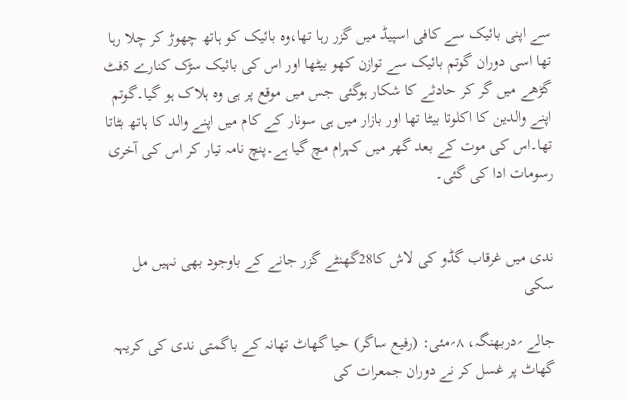سے اپنی بائیک سے کافی اسپیڈ میں گزر رہا تھا،وہ بائیک کو ہاتھ چھوڑ کر چلا رہا تھا اسی دوران گوتم بائیک سے توازن کھو بیٹھا اور اس کی بائیک سڑک کنارے 5فٹ گڑھے میں گر کر حادثے کا شکار ہوگئی جس میں موقع پر ہی وہ ہلاک ہو گیا۔گوتم اپنے والدین کا اکلوتا بیٹا تھا اور بازار میں ہی سونار کے کام میں اپنے والد کا ہاتھ بٹاتا تھا۔اس کی موت کے بعد گھر میں کہرام مچ گیا ہے۔پنچ نامہ تیار کر اس کی آخری رسومات ادا کی گئی۔


ندی میں غرقاب گڈو کی لاش کا28گھنٹے گزر جانے کے باوجود بھی نہیں مل سکی

جالے ؍دربھنگہ، ۸؍مئی: (رفیع ساگر) حیا گھاٹ تھانہ کے باگمتی ندی کی کریہہ گھاٹ پر غسل کر نے دوران جمعرات کی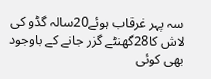سہ پہر غرقاب ہوئے20سالہ گڈو کی لاش کا28گھنٹے گزر جانے کے باوجود بھی کوئی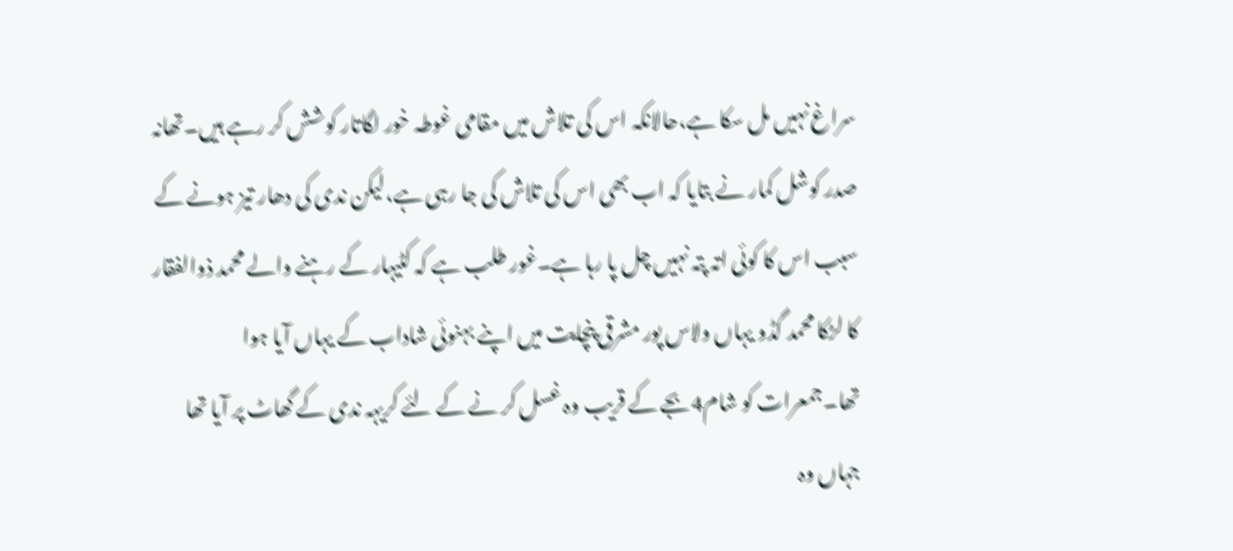سراغ نہیں مل سکا ہے،حالانکہ اس کی تلاش میں مقامی غوطہ خور لگاتار کوشش کر رہے ہیں۔تھانہ صدر کوشل کمار نے بتایا کہ اب بھی اس کی تلاش کی جا رہی ہے،لیکن ندی کی دھار تیز ہونے کے سبب اس کا کوئی اتہ پتہ نہیں چل پا رہا ہے۔غور طلب ہے کہ کٹیہار کے رہنے والے محمد ذوالفقار کا لڑکا محمد گڈو یہاں ولاس پور مشرقی پنچایت میں اپنے بہنوئی شاداب کے یہاں آیا ہوا تھا۔جمعرات کو شام4بجے کے قریب وہ غسل کر نے کے لئے کریہہ ندی کے گھاٹ پر آیا تھا جہاں وہ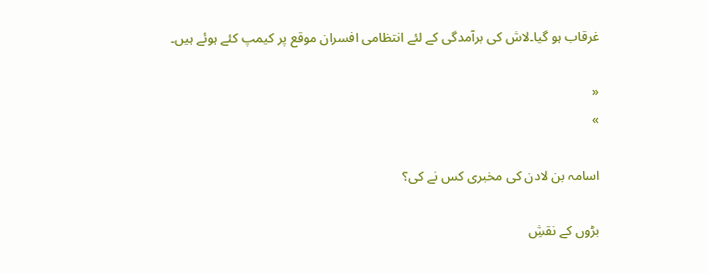غرقاب ہو گیا۔لاش کی برآمدگی کے لئے انتظامی افسران موقع پر کیمپ کئے ہوئے ہیں۔

«
»

اسامہ بن لادن کی مخبری کس نے کی؟

بڑوں کے نقشِ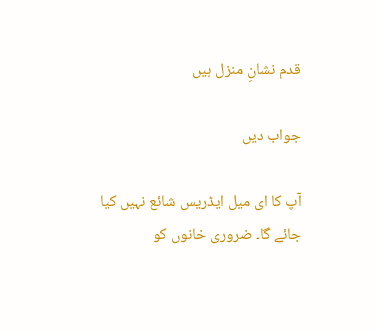قدم نشانِ منزل ہیں

جواب دیں

آپ کا ای میل ایڈریس شائع نہیں کیا جائے گا۔ ضروری خانوں کو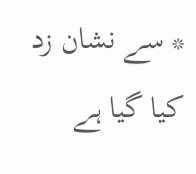* سے نشان زد کیا گیا ہے